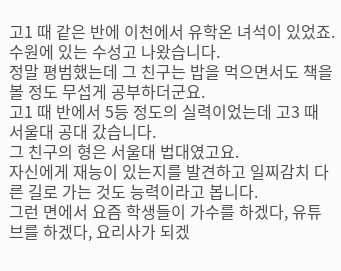고1 때 같은 반에 이천에서 유학온 녀석이 있었죠. 수원에 있는 수성고 나왔습니다.
정말 평범했는데 그 친구는 밥을 먹으면서도 책을 볼 정도 무섭게 공부하더군요.
고1 때 반에서 5등 정도의 실력이었는데 고3 때 서울대 공대 갔습니다.
그 친구의 형은 서울대 법대였고요.
자신에게 재능이 있는지를 발견하고 일찌감치 다른 길로 가는 것도 능력이라고 봅니다.
그런 면에서 요즘 학생들이 가수를 하겠다, 유튜브를 하겠다, 요리사가 되겠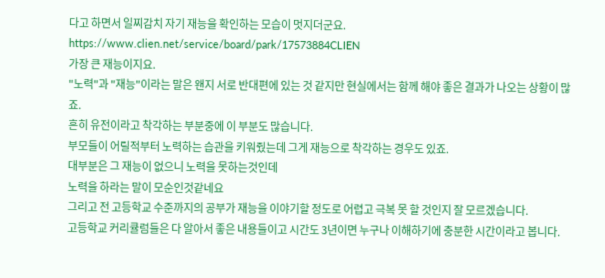다고 하면서 일찌감치 자기 재능을 확인하는 모습이 멋지더군요.
https://www.clien.net/service/board/park/17573884CLIEN
가장 큰 재능이지요.
"노력"과 "재능"이라는 말은 왠지 서로 반대편에 있는 것 같지만 현실에서는 함께 해야 좋은 결과가 나오는 상황이 많죠.
흔히 유전이라고 착각하는 부분중에 이 부분도 많습니다.
부모들이 어릴적부터 노력하는 습관을 키워줬는데 그게 재능으로 착각하는 경우도 있죠.
대부분은 그 재능이 없으니 노력을 못하는것인데
노력을 하라는 말이 모순인것같네요
그리고 전 고등학교 수준까지의 공부가 재능을 이야기할 정도로 어렵고 극복 못 할 것인지 잘 모르겠습니다.
고등학교 커리큘럼들은 다 알아서 좋은 내용들이고 시간도 3년이면 누구나 이해하기에 충분한 시간이라고 봅니다.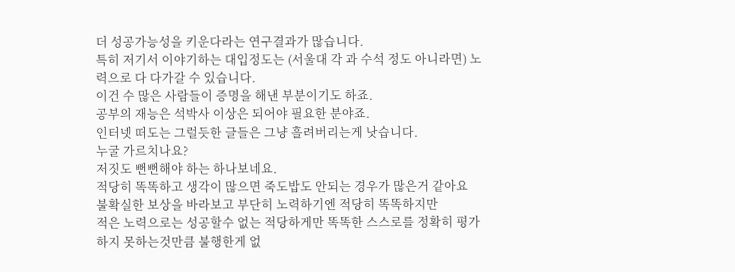더 성공가능성을 키운다라는 연구결과가 많습니다.
특히 저기서 이야기하는 대입정도는 (서울대 각 과 수석 정도 아니라면) 노력으로 다 다가갈 수 있습니다.
이건 수 많은 사람들이 증명을 해낸 부분이기도 하죠.
공부의 재능은 석박사 이상은 되어야 필요한 분야죠.
인터넷 떠도는 그럴듯한 글들은 그냥 흘려버리는게 낫습니다.
누굴 가르치나요?
저짓도 뻔뻔해야 하는 하나보네요.
적당히 똑똑하고 생각이 많으면 죽도밥도 안되는 경우가 많은거 같아요
불확실한 보상을 바라보고 부단히 노력하기엔 적당히 똑똑하지만
적은 노력으로는 성공할수 없는 적당하게만 똑똑한 스스로를 정확히 평가하지 못하는것만큼 불행한게 없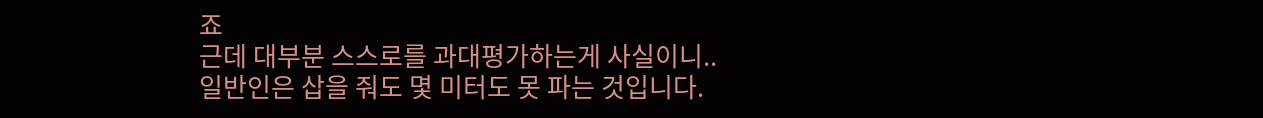죠
근데 대부분 스스로를 과대평가하는게 사실이니..
일반인은 삽을 줘도 몇 미터도 못 파는 것입니다.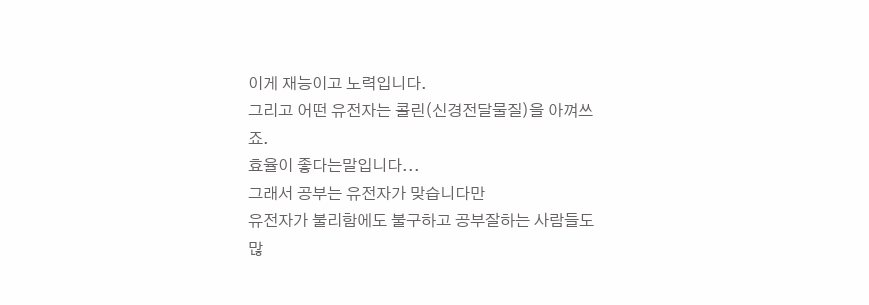이게 재능이고 노력입니다.
그리고 어떤 유전자는 콜린(신경전달물질)을 아껴쓰죠.
효율이 좋다는말입니다...
그래서 공부는 유전자가 맞습니다만
유전자가 불리함에도 불구하고 공부잘하는 사람들도 많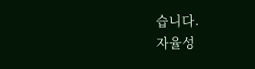습니다.
자율성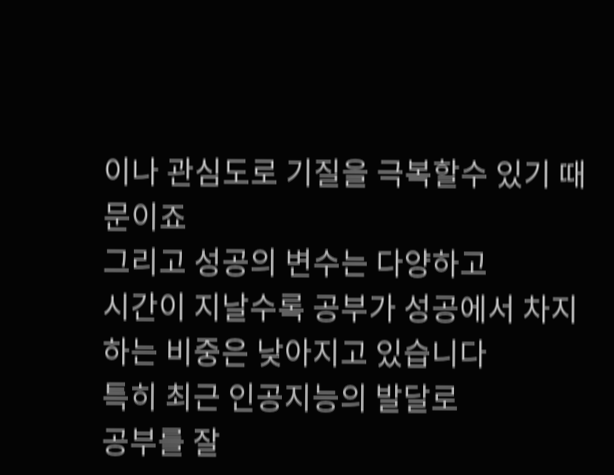이나 관심도로 기질을 극복할수 있기 때문이죠
그리고 성공의 변수는 다양하고
시간이 지날수록 공부가 성공에서 차지하는 비중은 낮아지고 있습니다
특히 최근 인공지능의 발달로
공부를 잘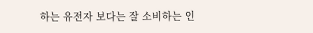하는 유전자 보다는 잘 소비하는 인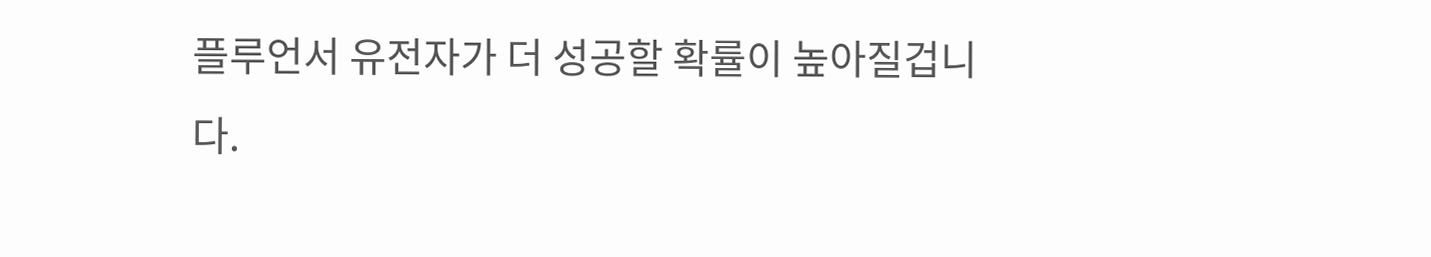플루언서 유전자가 더 성공할 확률이 높아질겁니다.